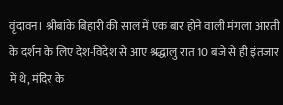वृंदावन। श्रीबांके बिहारी की साल में एक बार होने वाली मंगला आरती के दर्शन के लिए देश-विदेश से आए श्रद्धालु रात 10 बजे से ही इंतजार में थे, मंदिर के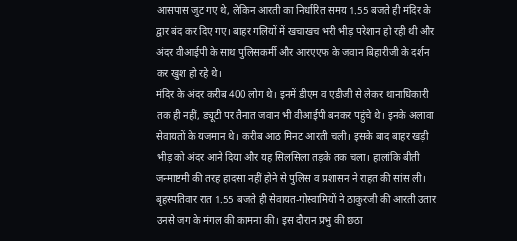आसपास जुट गए थे, लेकिन आरती का निर्धारित समय 1.55 बजते ही मंदिर के द्वार बंद कर दिए गए। बाहर गलियों में खचाखच भरी भीड़ परेशान हो रही थी और अंदर वीआईपी के साथ पुलिसकर्मी और आरएएफ के जवान बिहारीजी के दर्शन कर खुश हो रहे थे।
मंदिर के अंदर करीब 400 लोग थे। इनमें डीएम व एडीजी से लेकर थानाधिकारी तक ही नहीं, ड्यूटी पर तैनात जवान भी वीआईपी बनकर पहुंचे थे। इनके अलावा सेवायतों के यजमान थे। करीब आठ मिनट आरती चली। इसके बाद बाहर खड़ी भीड़ को अंदर आने दिया और यह सिलसिला तड़के तक चला। हालांकि बीती जन्माष्टमी की तरह हादसा नहीं होने से पुलिस व प्रशासन ने राहत की सांस ली।
बृहस्पतिवार रात 1.55 बजते ही सेवायत-गोस्वामियों ने ठाकुरजी की आरती उतार उनसे जग के मंगल की कामना की। इस दौरान प्रभु की छठा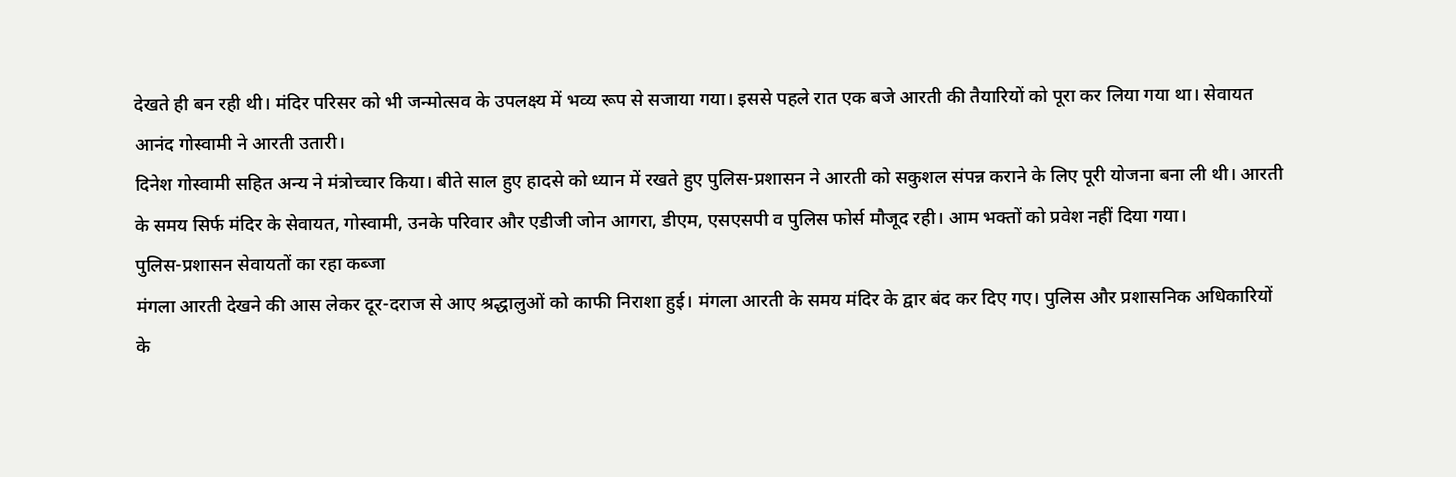देखते ही बन रही थी। मंदिर परिसर को भी जन्मोत्सव के उपलक्ष्य में भव्य रूप से सजाया गया। इससे पहले रात एक बजे आरती की तैयारियों को पूरा कर लिया गया था। सेवायत आनंद गोस्वामी ने आरती उतारी।
दिनेश गोस्वामी सहित अन्य ने मंत्रोच्चार किया। बीते साल हुए हादसे को ध्यान में रखते हुए पुलिस-प्रशासन ने आरती को सकुशल संपन्न कराने के लिए पूरी योजना बना ली थी। आरती के समय सिर्फ मंदिर के सेवायत, गोस्वामी, उनके परिवार और एडीजी जोन आगरा, डीएम, एसएसपी व पुलिस फोर्स मौजूद रही। आम भक्तों को प्रवेश नहीं दिया गया।
पुलिस-प्रशासन सेवायतों का रहा कब्जा
मंगला आरती देखने की आस लेकर दूर-दराज से आए श्रद्धालुओं को काफी निराशा हुई। मंगला आरती के समय मंदिर के द्वार बंद कर दिए गए। पुलिस और प्रशासनिक अधिकारियों के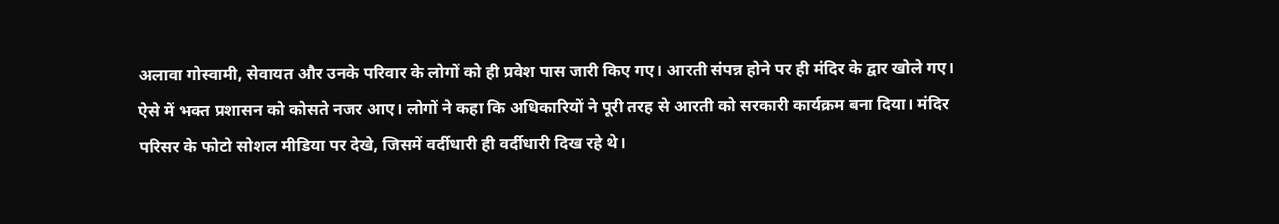अलावा गोस्वामी, सेवायत और उनके परिवार के लोगों को ही प्रवेश पास जारी किए गए। आरती संपन्न होने पर ही मंदिर के द्वार खोले गए। ऐसे में भक्त प्रशासन को कोसते नजर आए। लोगों ने कहा कि अधिकारियों ने पूरी तरह से आरती को सरकारी कार्यक्रम बना दिया। मंदिर परिसर के फोटो सोशल मीडिया पर देखे, जिसमें वर्दीधारी ही वर्दीधारी दिख रहे थे।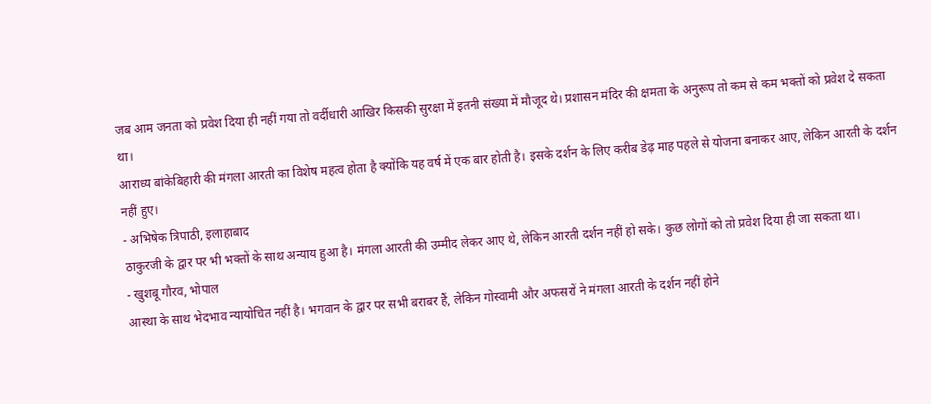जब आम जनता को प्रवेश दिया ही नहीं गया तो वर्दीधारी आखिर किसकी सुरक्षा में इतनी संख्या में मौजूद थे। प्रशासन मंदिर की क्षमता के अनुरूप तो कम से कम भक्तों को प्रवेश दे सकता था।
आराध्य बांकेबिहारी की मंगला आरती का विशेष महत्व होता है क्योंकि यह वर्ष में एक बार होती है। इसके दर्शन के लिए करीब डेढ़ माह पहले से योजना बनाकर आए, लेकिन आरती के दर्शन नहीं हुए।
- अभिषेक त्रिपाठी, इलाहाबाद
ठाकुरजी के द्वार पर भी भक्तों के साथ अन्याय हुआ है। मंगला आरती की उम्मीद लेकर आए थे, लेकिन आरती दर्शन नहीं हो सके। कुछ लोगों को तो प्रवेश दिया ही जा सकता था।
- खुशबू गौरव, भोपाल
आस्था के साथ भेदभाव न्यायोचित नहीं है। भगवान के द्वार पर सभी बराबर हैं, लेकिन गोस्वामी और अफसरों ने मंगला आरती के दर्शन नहीं होने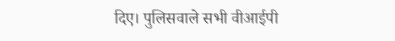दिए। पुलिसवाले सभी वीआईपी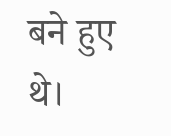बने हुए थे।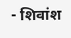- शिवांश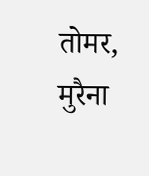तोमर, मुरैना